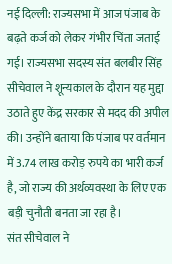नई दिल्ली: राज्यसभा में आज पंजाब के बढ़ते कर्ज को लेकर गंभीर चिंता जताई गई। राज्यसभा सदस्य संत बलबीर सिंह सीचेवाल ने शून्यकाल के दौरान यह मुद्दा उठाते हुए केंद्र सरकार से मदद की अपील की। उन्होंने बताया कि पंजाब पर वर्तमान में 3.74 लाख करोड़ रुपये का भारी कर्ज है, जो राज्य की अर्थव्यवस्था के लिए एक बड़ी चुनौती बनता जा रहा है।
संत सीचेवाल ने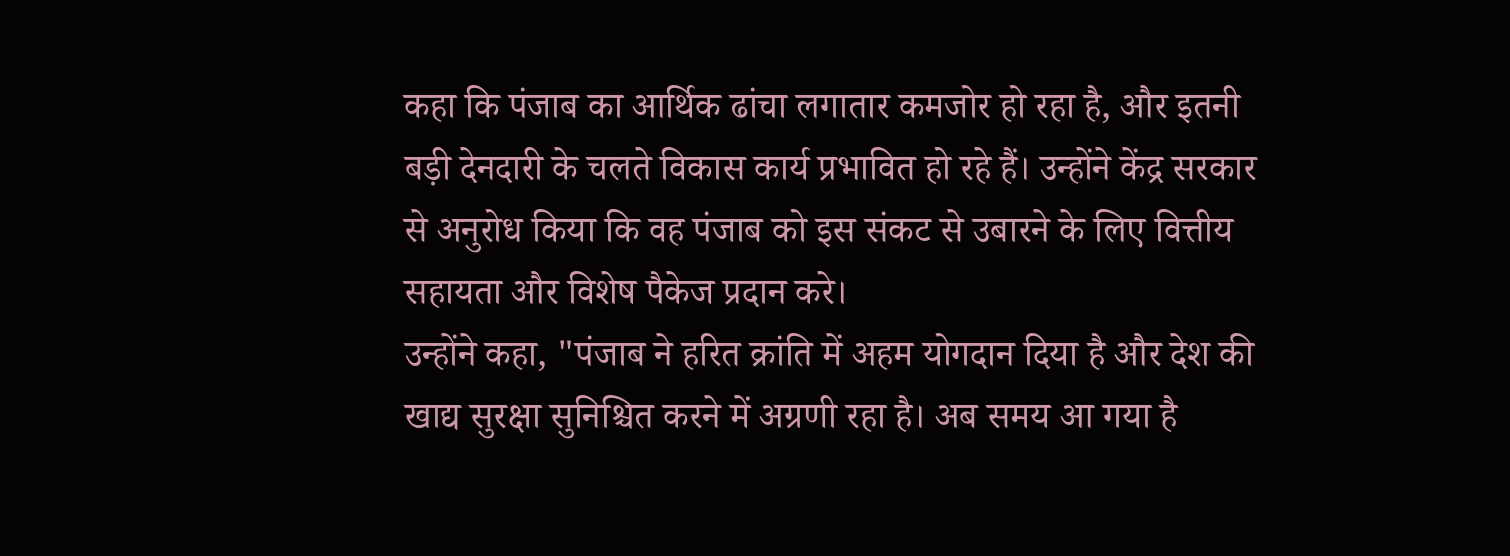कहा कि पंजाब का आर्थिक ढांचा लगातार कमजोर हो रहा है, और इतनी बड़ी देनदारी के चलते विकास कार्य प्रभावित हो रहे हैं। उन्होंने केंद्र सरकार से अनुरोध किया कि वह पंजाब को इस संकट से उबारने के लिए वित्तीय सहायता और विशेष पैकेज प्रदान करे।
उन्होंने कहा, "पंजाब ने हरित क्रांति में अहम योगदान दिया है और देश की खाद्य सुरक्षा सुनिश्चित करने में अग्रणी रहा है। अब समय आ गया है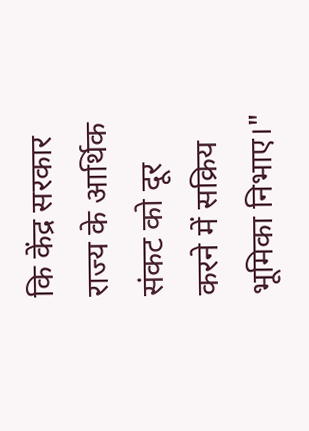कि केंद्र सरकार राज्य के आर्थिक संकट को दूर करने में सक्रिय भूमिका निभाए।"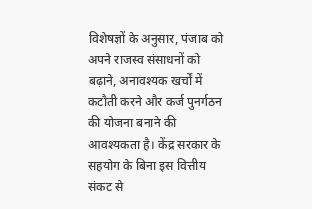विशेषज्ञों के अनुसार, पंजाब को अपने राजस्व संसाधनों को बढ़ाने, अनावश्यक खर्चों में कटौती करने और कर्ज पुनर्गठन की योजना बनाने की आवश्यकता है। केंद्र सरकार के सहयोग के बिना इस वित्तीय संकट से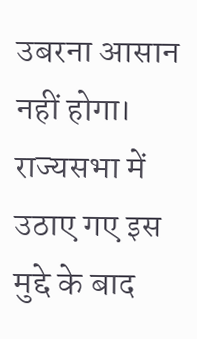उबरना आसान नहीं होगा।
राज्यसभा में उठाए गए इस मुद्दे के बाद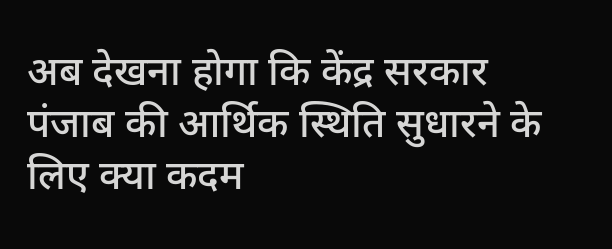अब देखना होगा कि केंद्र सरकार पंजाब की आर्थिक स्थिति सुधारने के लिए क्या कदम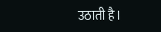उठाती है।